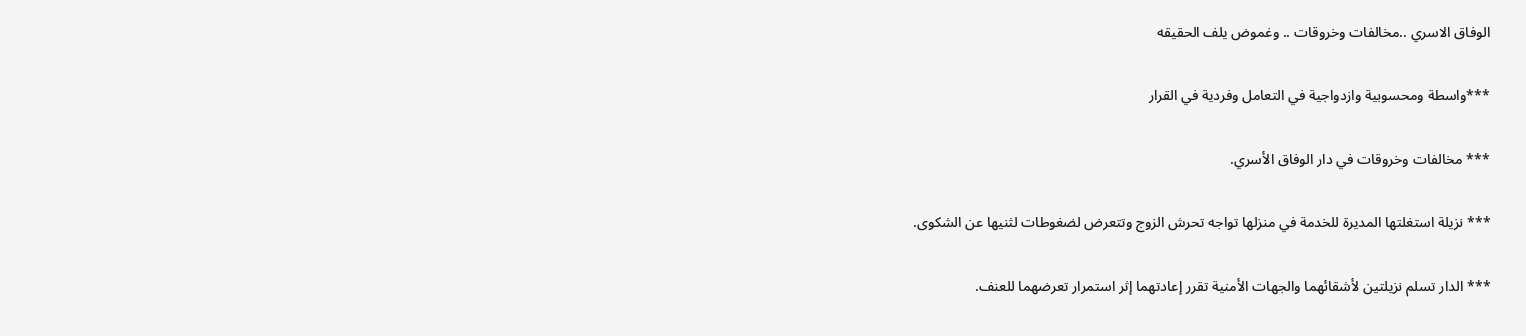الوفاق الاسري ..مخالفات وخروقات .. وغموض يلف الحقيقه

***واسطة ومحسوبية وازدواجية في التعامل وفردية في القرار

*** مخالفات وخروقات في دار الوفاق الأسري.

*** نزيلة استغلتها المديرة للخدمة في منزلها تواجه تحرش الزوج وتتعرض لضغوطات لثنيها عن الشكوى.

*** الدار تسلم نزيلتين لأشقائهما والجهات الأمنية تقرر إعادتهما إثر استمرار تعرضهما للعنف.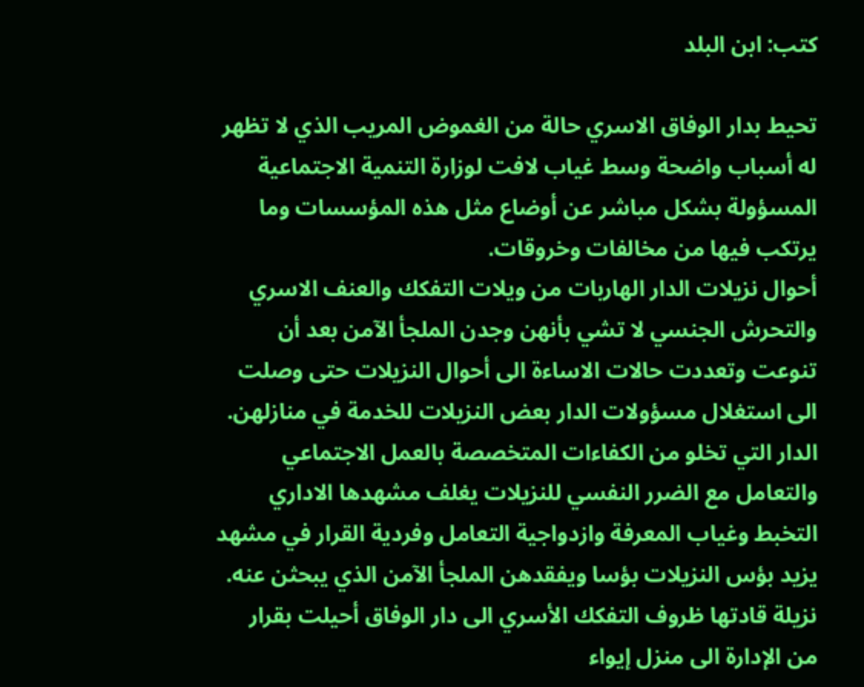كتب: ابن البلد

تحيط بدار الوفاق الاسري حالة من الغموض المريب الذي لا تظهر له أسباب واضحة وسط غياب لافت لوزارة التنمية الاجتماعية المسؤولة بشكل مباشر عن أوضاع مثل هذه المؤسسات وما يرتكب فيها من مخالفات وخروقات.
أحوال نزيلات الدار الهاربات من ويلات التفكك والعنف الاسري والتحرش الجنسي لا تشي بأنهن وجدن الملجأ الآمن بعد أن تنوعت وتعددت حالات الاساءة الى أحوال النزيلات حتى وصلت الى استغلال مسؤولات الدار بعض النزيلات للخدمة في منازلهن.
الدار التي تخلو من الكفاءات المتخصصة بالعمل الاجتماعي والتعامل مع الضرر النفسي للنزيلات يغلف مشهدها الاداري التخبط وغياب المعرفة وازدواجية التعامل وفردية القرار في مشهد يزيد بؤس النزيلات بؤسا ويفقدهن الملجأ الآمن الذي يبحثن عنه.
نزيلة قادتها ظروف التفكك الأسري الى دار الوفاق أحيلت بقرار من الإدارة الى منزل إيواء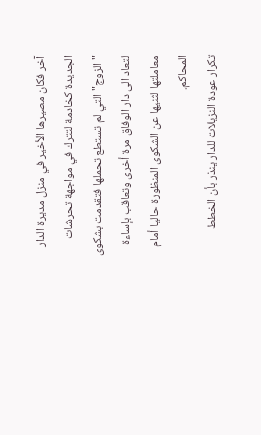آخر فكان مصيرها الأخير في منزل مديرة الدار الجديدة كخادمة لتترك في مواجهة تحرشات "الزوج" التي لم تستطع تحملها فتقدمت بشكوى لتعاد الى دار الوفاق مرة أخرى وتعاقب بإساءة معاملتها لثنيها عن الشكوى المنظورة حاليا أمام المحاكم.
تكرار عودة النزيلات للدار ينذر بأن الخطط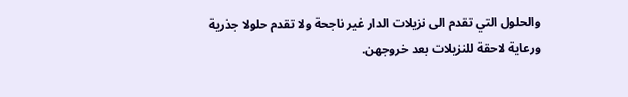والحلول التي تقدم الى نزيلات الدار غير ناجحة ولا تقدم حلولا جذرية ورعاية لاحقة للنزيلات بعد خروجهن.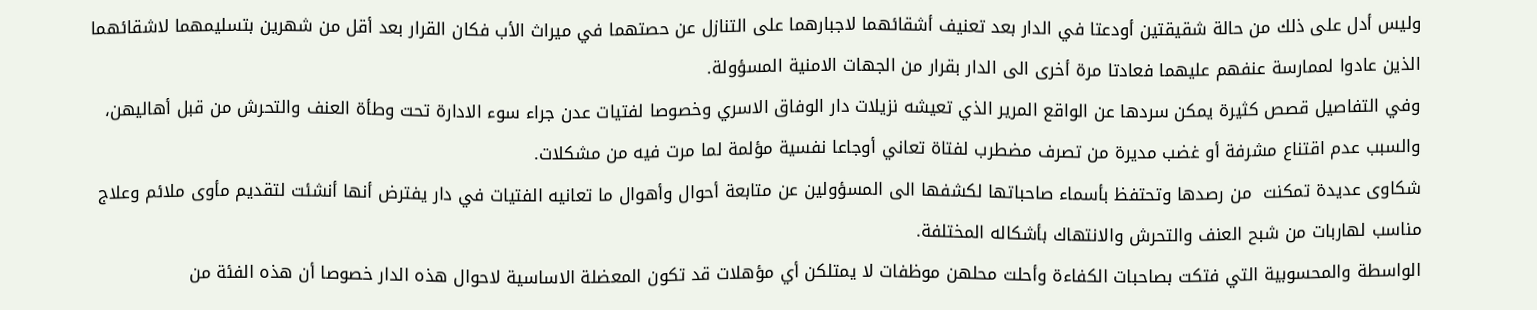وليس أدل على ذلك من حالة شقيقتين أودعتا في الدار بعد تعنيف أشقائهما لاجبارهما على التنازل عن حصتهما في ميراث الأب فكان القرار بعد أقل من شهرين بتسليمهما لاشقائهما الذين عادوا لممارسة عنفهم عليهما فعادتا مرة أخرى الى الدار بقرار من الجهات الامنية المسؤولة.
وفي التفاصيل قصص كثيرة يمكن سردها عن الواقع المرير الذي تعيشه نزيلات دار الوفاق الاسري وخصوصا لفتيات عدن جراء سوء الادارة تحت وطأة العنف والتحرش من قبل أهاليهن، والسبب عدم اقتناع مشرفة أو غضب مديرة من تصرف مضطرب لفتاة تعاني أوجاعا نفسية مؤلمة لما مرت فيه من مشكلات.
شكاوى عديدة تمكنت  من رصدها وتحتفظ بأسماء صاحباتها لكشفها الى المسؤولين عن متابعة أحوال وأهوال ما تعانيه الفتيات في دار يفترض أنها أنشئت لتقديم مأوى ملائم وعلاج مناسب لهاربات من شبح العنف والتحرش والانتهاك بأشكاله المختلفة.
الواسطة والمحسوبية التي فتكت بصاحبات الكفاءة وأحلت محلهن موظفات لا يمتلكن أي مؤهلات قد تكون المعضلة الاساسية لاحوال هذه الدار خصوصا أن هذه الفئة من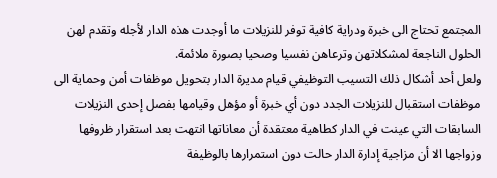المجتمع تحتاج الى خبرة ودراية كافية توفر للنزيلات ما أوجدت هذه الدار لأجله وتقدم لهن الحلول الناجعة لمشكلاتهن وترعاهن نفسيا وصحيا بصورة ملائمة.
ولعل أحد أشكال ذلك التسيب التوظيفي قيام مديرة الدار بتحويل موظفات أمن وحماية الى موظفات استقبال للنزيلات الجدد دون أي خبرة أو مؤهل وقيامها بفصل إحدى النزيلات السابقات التي عينت في الدار كطاهية معتقدة أن معاناتها انتهت بعد استقرار ظروفها وزواجها الا أن مزاجية إدارة الدار حالت دون استمرارها بالوظيفة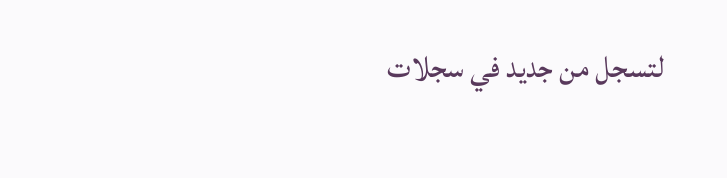لتسجل من جديد في سجلات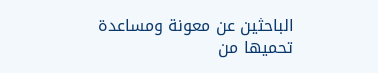الباحثين عن معونة ومساعدة تحميها من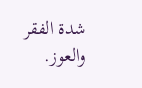شدة الفقر والعوز.